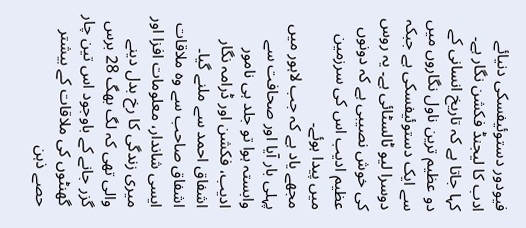فیودور دستوئیفسکی دنیائے ادب کا لیجنڈ فکشن نگار ہے۔ کہا جاتا ہے کہ تاریخ انسانی کے دو عظیم ترین ناول نگاروں میں سے ایک دستوئیفسکی ہے جبکہ دوسرا لیو ٹالسٹائی ہے۔ یہ روس کی خوش نصیبی ہے کہ دونوں عظیم ادیب اس کی سرزمین میں پیدا ہوئے۔
مجھے یاد ہے کہ جب لاہور میں پہلی بار آیا اور صحافت سے وابستہ ہوا تو جلد ہی نامور ادیب، فکشن اور ڈرامہ نگار اشفاق احمد سے ملنے گیا۔ اشفاق صاحب سے وہ ملاقات ایسی شاندار، معلومات افزا اور میری زندگی کا رخ بدل دینے والی تھی کہ لگ بھگ 28 برس گزر جانے کے باوجود اس تین چار گھنٹوں کی ملاقات کے بیشتر حصے ذہن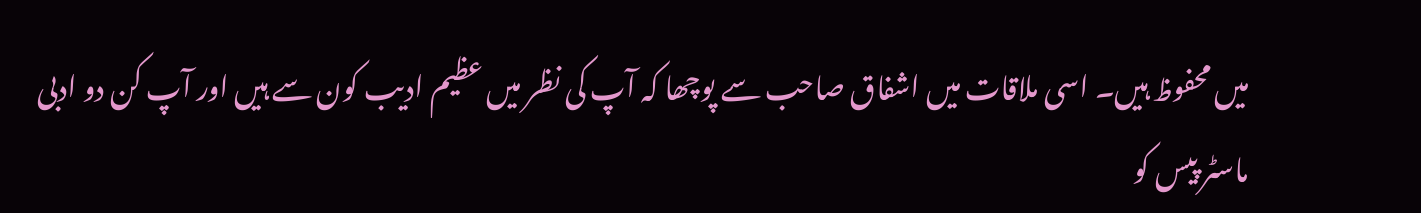میں محفوظ ہیں۔ اسی ملاقات میں اشفاق صاحب سے پوچھا کہ آپ کی نظر میں عظیم ادیب کون سے ہیں اور آپ کن دو ادبی ماسٹر پیس کو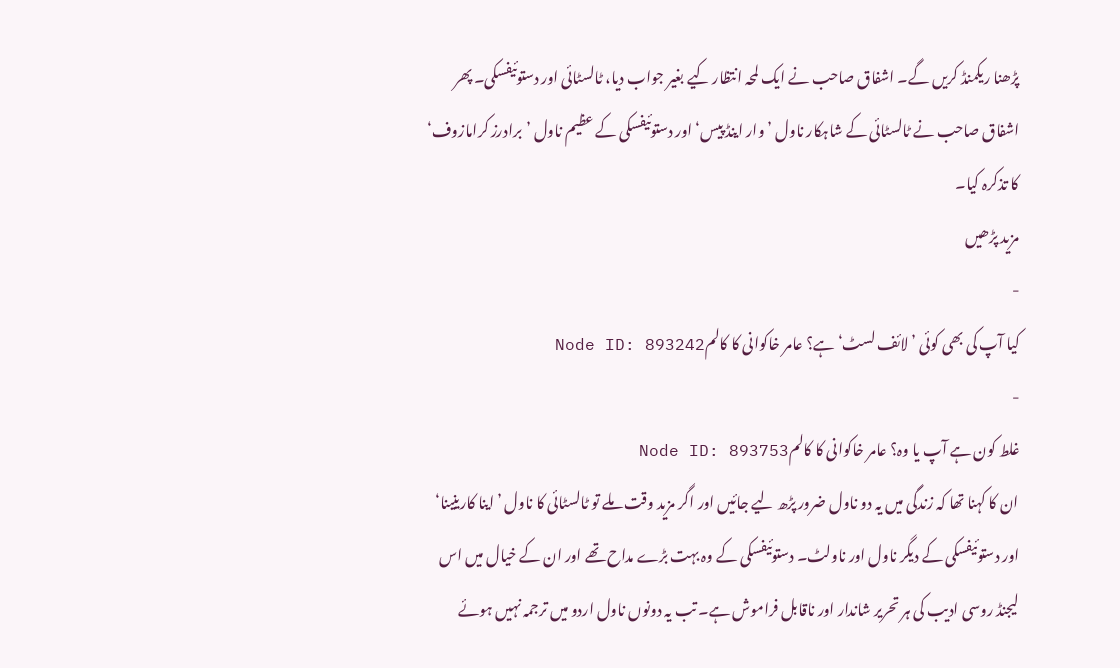پڑھنا ریکمنڈ کریں گے۔ اشفاق صاحب نے ایک لمحہ انتظار کیے بغیر جواب دیا، ٹالسٹائی اور دستوئیفسکی۔ پھر اشفاق صاحب نے ٹالسٹائی کے شاہکار ناول ’وار اینڈ پیس‘ اور دستوئیفسکی کے عظیم ناول ’برادرز کرامازوف‘ کا تذکرہ کیا۔
مزید پڑھیں
-
کیا آپ کی بھی کوئی ’لائف لسٹ‘ ہے؟ عامر خاکوانی کا کالمNode ID: 893242
-
غلط کون ہے آپ یا وہ؟ عامر خاکوانی کا کالمNode ID: 893753
ان کا کہنا تھا کہ زندگی میں یہ دو ناول ضرور پڑھ لیے جائیں اور اگر مزید وقت ملے تو ٹالسٹائی کا ناول ’اینا کارینینا‘ اور دستوئیفسکی کے دیگر ناول اور ناولٹ۔ دستوئیفسکی کے وہ بہت بڑے مداح تھے اور ان کے خیال میں اس لیجنڈ روسی ادیب کی ہر تحریر شاندار اور ناقابل فراموش ہے۔ تب یہ دونوں ناول اردو میں ترجمہ نہیں ہوئے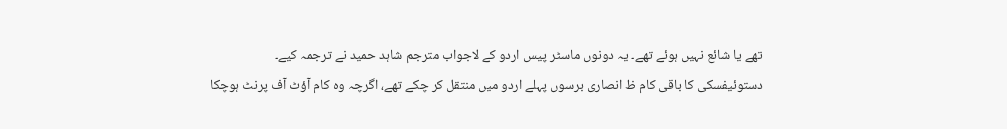تھے یا شائع نہیں ہوئے تھے۔ یہ دونوں ماسٹر پیس اردو کے لاجواب مترجم شاہد حمید نے ترجمہ کیے۔
دستوئیفسکی کا باقی کام ظ انصاری برسوں پہلے اردو میں منتقل کر چکے تھے، اگرچہ وہ کام آؤٹ آف پرنٹ ہوچکا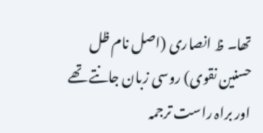تھا۔ ظ انصاری (اصل نام ظل حسنین نقوی) روسی زبان جانتے تھے اور براہ راست ترجمہ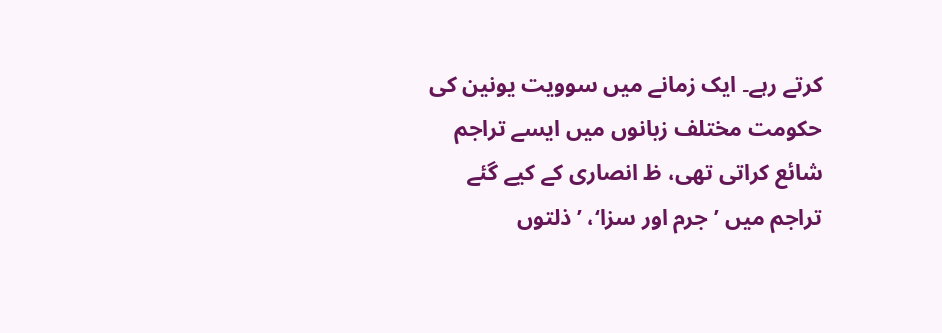کرتے رہے۔ ایک زمانے میں سوویت یونین کی حکومت مختلف زبانوں میں ایسے تراجم شائع کراتی تھی، ظ انصاری کے کیے گئے تراجم میں ’جرم اور سزا‘، ’ذلتوں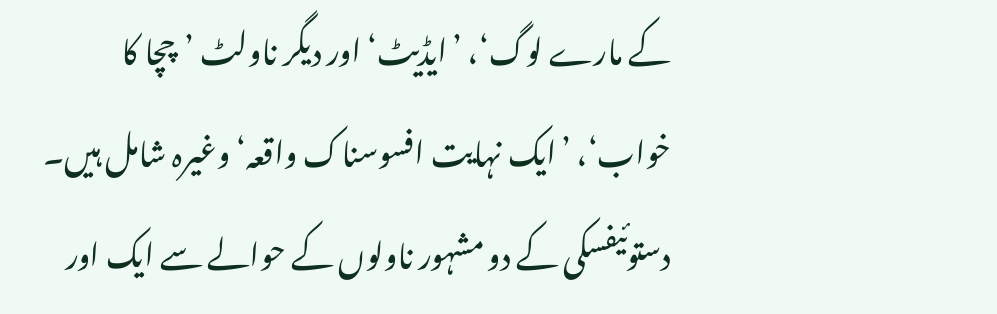کے مارے لوگ‘، ’ایڈیٹ‘ اور دیگر ناولٹ ’چچا کا خواب‘، ’ایک نہایت افسوسناک واقعہ‘ وغیرہ شامل ہیں۔
دستوئیفسکی کے دو مشہور ناولوں کے حوالے سے ایک اور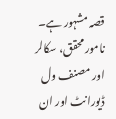قصہ مشہور ہے۔ نامور محقق، سکالر اور مصنف ول ڈیورانٹ اور ان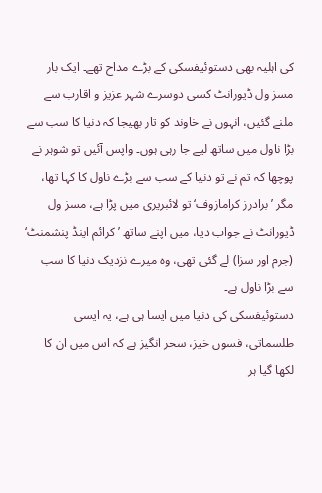کی اہلیہ بھی دستوئیفسکی کے بڑے مداح تھے۔ ایک بار مسز ول ڈیورانٹ کسی دوسرے شہر عزیز و اقارب سے ملنے گئیں، انہوں نے خاوند کو تار بھیجا کہ دنیا کا سب سے بڑا ناول میں ساتھ لیے جا رہی ہوں۔ واپس آئیں تو شوہر نے پوچھا کہ تم نے تو دنیا کے سب سے بڑے ناول کا کہا تھا، مگر ’برادرز کرامازوف‘ تو لائبریری میں پڑا ہے، مسز ول ڈیورانٹ نے جواب دیا، میں اپنے ساتھ ’کرائم اینڈ پنشمنٹ‘ (جرم اور سزا) لے گئی تھی، وہ میرے نزدیک دنیا کا سب سے بڑا ناول ہے۔
دستوئیفسکی کی دنیا میں ایسا ہی ہے، یہ ایسی طلسماتی، فسوں خیز، سحر انگیز ہے کہ اس میں ان کا لکھا گیا ہر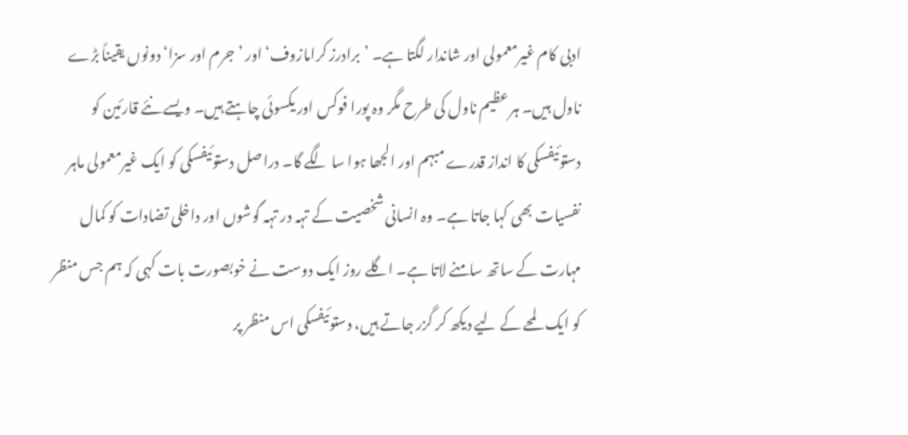ادبی کام غیرمعمولی اور شاندار لگتا ہے۔ ’برادرز کرامازوف‘ اور ’جرم اور سزا‘ دونوں یقیناً بڑے ناول ہیں۔ ہر عظیم ناول کی طرح مگر وہ پورا فوکس اور یکسوئی چاہتے ہیں۔ ویسے نئے قارئین کو دستوئیفسکی کا انداز قدرے مبہم اور الجھا ہوا سا لگے گا۔ دراصل دستوئیفسکی کو ایک غیرمعمولی ماہر نفسیات بھی کہا جاتا ہے۔ وہ انسانی شخصیت کے تہہ در تہہ گوشوں اور داخلی تضادات کو کمال مہارت کے ساتھ سامنے لاتا ہے۔ اگلے روز ایک دوست نے خوبصورت بات کہی کہ ہم جس منظر کو ایک لمحے کے لیے دیکھ کر گزر جاتے ہیں، دستوئیفسکی اس منظر پر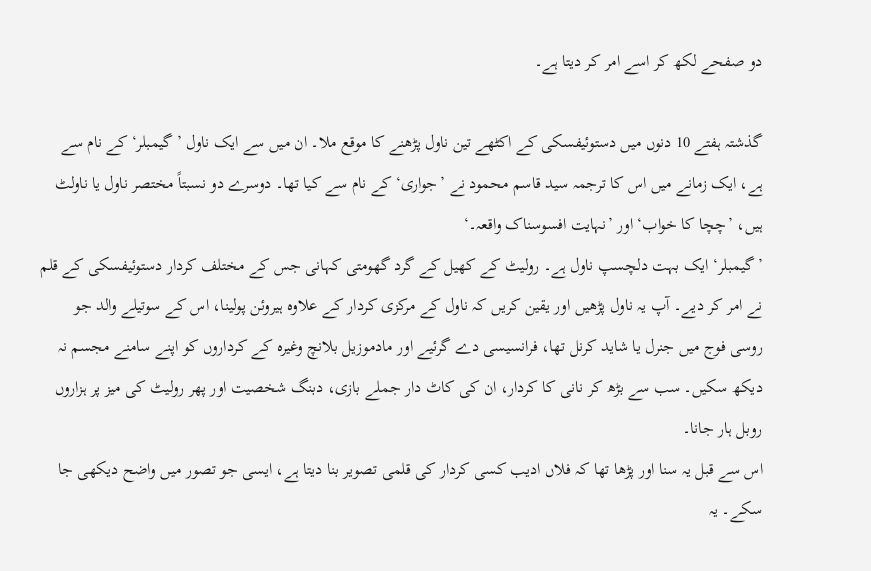دو صفحے لکھ کر اسے امر کر دیتا ہے۔

گذشتہ ہفتے 10 دنوں میں دستوئیفسکی کے اکٹھے تین ناول پڑھنے کا موقع ملا۔ ان میں سے ایک ناول ’گیمبلر‘ کے نام سے ہے، ایک زمانے میں اس کا ترجمہ سید قاسم محمود نے ’جواری‘ کے نام سے کیا تھا۔ دوسرے دو نسبتاً مختصر ناول یا ناولٹ ہیں، ’چچا کا خواب‘ اور ’نہایت افسوسناک واقعہ۔‘
’گیمبلر‘ ایک بہت دلچسپ ناول ہے۔ رولیٹ کے کھیل کے گرد گھومتی کہانی جس کے مختلف کردار دستوئیفسکی کے قلم نے امر کر دیے۔ آپ یہ ناول پڑھیں اور یقین کریں کہ ناول کے مرکزی کردار کے علاوہ ہیروئن پولینا، اس کے سوتیلے والد جو روسی فوج میں جنرل یا شاید کرنل تھا، فرانسیسی دے گرئیے اور مادموزیل بلانچ وغیرہ کے کرداروں کو اپنے سامنے مجسم نہ دیکھ سکیں۔ سب سے بڑھ کر نانی کا کردار، ان کی کاٹ دار جملے بازی، دبنگ شخصیت اور پھر رولیٹ کی میز پر ہزاروں روبل ہار جانا۔
اس سے قبل یہ سنا اور پڑھا تھا کہ فلاں ادیب کسی کردار کی قلمی تصویر بنا دیتا ہے، ایسی جو تصور میں واضح دیکھی جا سکے۔ یہ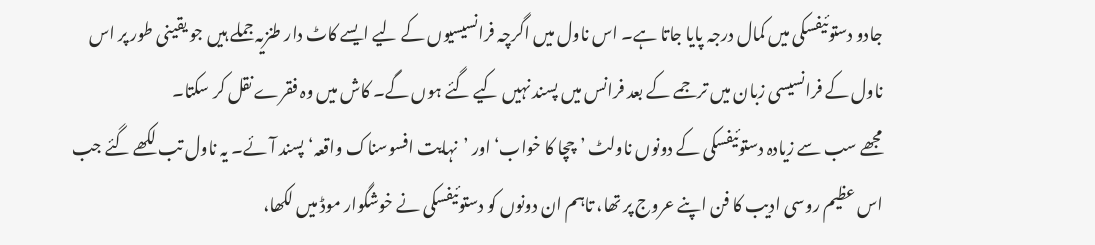جادو دستوئیفسکی میں کمال درجہ پایا جاتا ہے۔ اس ناول میں اگرچہ فرانسیسیوں کے لیے ایسے کاٹ دار طنزیہ جملے ہیں جو یقینی طور پر اس ناول کے فرانسیسی زبان میں ترجمے کے بعد فرانس میں پسند نہیں کیے گئے ہوں گے۔ کاش میں وہ فقرے نقل کر سکتا۔
مجھے سب سے زیادہ دستوئیفسکی کے دونوں ناولٹ ’چچا کا خواب‘ اور ’نہایت افسوسناک واقعہ‘ پسند آئے۔ یہ ناول تب لکھے گئے جب اس عظیم روسی ادیب کا فن اپنے عروج پر تھا، تاہم ان دونوں کو دستوئیفسکی نے خوشگوار موڈ میں لکھا،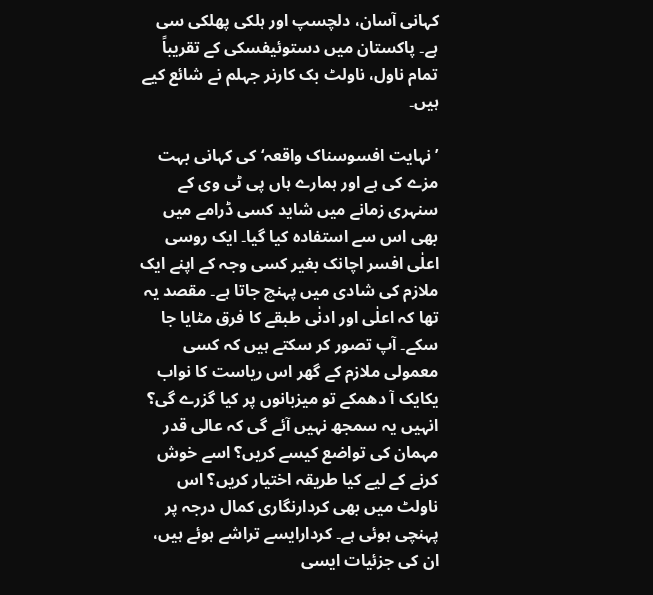کہانی آسان، دلچسپ اور ہلکی پھلکی سی ہے۔ پاکستان میں دستوئیفسکی کے تقریباً تمام ناول، ناولٹ بک کارنر جہلم نے شائع کیے ہیں۔

’نہایت افسوسناک واقعہ‘ کی کہانی بہت مزے کی ہے اور ہمارے ہاں پی ٹی وی کے سنہری زمانے میں شاید کسی ڈرامے میں بھی اس سے استفادہ کیا گیا۔ ایک روسی اعلٰی افسر اچانک بغیر کسی وجہ کے اپنے ایک ملازم کی شادی میں پہنچ جاتا ہے۔ مقصد یہ تھا کہ اعلٰی اور ادنٰی طبقے کا فرق مٹایا جا سکے۔ آپ تصور کر سکتے ہیں کہ کسی معمولی ملازم کے گھر اس ریاست کا نواب یکایک آ دھمکے تو میزبانوں پر کیا گزرے گی؟ انہیں یہ سمجھ نہیں آئے گی کہ عالی قدر مہمان کی تواضع کیسے کریں؟ اسے خوش کرنے کے لیے کیا طریقہ اختیار کریں؟ اس ناولٹ میں بھی کردارنگاری کمال درجہ پر پہنچی ہوئی ہے۔ کردارایسے تراشے ہوئے ہیں، ان کی جزئیات ایسی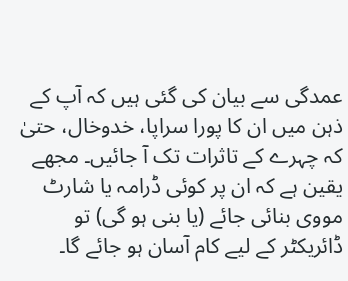عمدگی سے بیان کی گئی ہیں کہ آپ کے ذہن میں ان کا پورا سراپا، خدوخال، حتیٰ کہ چہرے کے تاثرات تک آ جائیں۔ مجھے یقین ہے کہ ان پر کوئی ڈرامہ یا شارٹ مووی بنائی جائے (یا بنی ہو گی) تو ڈائریکٹر کے لیے کام آسان ہو جائے گا۔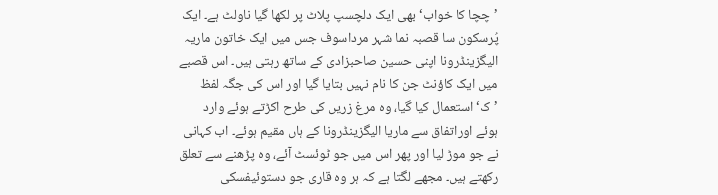’چچا کا خواب‘ بھی ایک دلچسپ پلاٹ پر لکھا گیا ناولٹ ہے۔ ایک پُرسکون سا قصبہ نما شہر مرداسوف جس میں ایک خاتون ماریہ الیگزینڈرونا اپنی حسین صاحبزادی کے ساتھ رہتی ہیں۔ اس قصبے میں ایک کاؤنٹ جن کا نام نہیں بتایا گیا اور اس کی جگہ لفظ ’ک‘ استعمال کیا گیا، وہ مرغ زریں کی طرح اکڑتے ہوئے وارد ہوئے اوراتفاق سے ماریا الیگزینڈرونا کے ہاں مقیم ہوئے۔ اب کہانی نے جو موڑ لیا اور پھر اس میں جو ٹوئسٹ آئے، وہ پڑھنے سے تعلق رکھتے ہیں۔ مجھے لگتا ہے کہ ہر وہ قاری جو دستوئیفسکی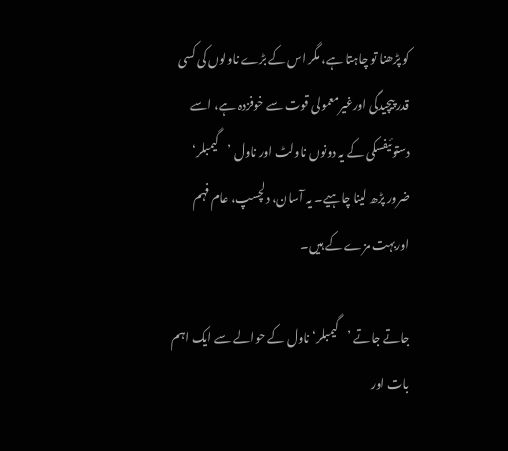کو پڑھنا تو چاہتا ہے، مگر اس کے بڑے ناولوں کی کسی قدر پیچیدگی اورغیرمعمولی قوت سے خوفزدہ ہے، اسے دستوئیفسکی کے یہ دونوں ناولٹ اور ناول ’گیمبلر‘ ضرور پڑھ لینا چاہیے۔ یہ آسان، دلچسپ، عام فہم اوربہت مزے کے ہیں۔

جاتے جاتے ’گیمبلر‘ ناول کے حوالے سے ایک اہم بات اور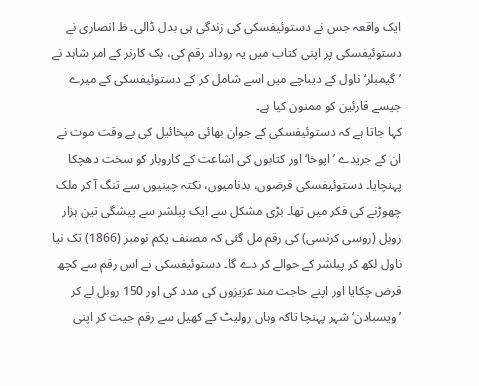ایک واقعہ جس نے دستوئیفسکی کی زندگی ہی بدل ڈالی۔ ظ انصاری نے دستوئیفسکی پر اپنی کتاب میں یہ روداد رقم کی، بک کارنر کے امر شاہد نے ’گیمبلر‘ ناول کے دیباچے میں اسے شامل کر کے دستوئیفسکی کے میرے جیسے قارئین کو ممنون کیا ہے۔
کہا جاتا ہے کہ دستوئیفسکی کے جوان بھائی میخائیل کی بے وقت موت نے ان کے جریدے ’اپوخا‘ اور کتابوں کی اشاعت کے کاروبار کو سخت دھچکا پہنچایا۔ دستوئیفسکی قرضوں، بدنامیوں، نکتہ چینیوں سے تنگ آ کر ملک چھوڑنے کی فکر میں تھا۔ بڑی مشکل سے ایک پبلشر سے پیشگی تین ہزار روبل (روسی کرنسی) کی رقم مل گئی کہ مصنف یکم نومبر (1866) تک نیا ناول لکھ کر پبلشر کے حوالے کر دے گا۔ دستوئیفسکی نے اس رقم سے کچھ قرض چکایا اور اپنے حاجت مند عزیزوں کی مدد کی اور 150 روبل لے کر ’ویسبادن‘ شہر پہنچا تاکہ وہاں رولیٹ کے کھیل سے رقم جیت کر اپنی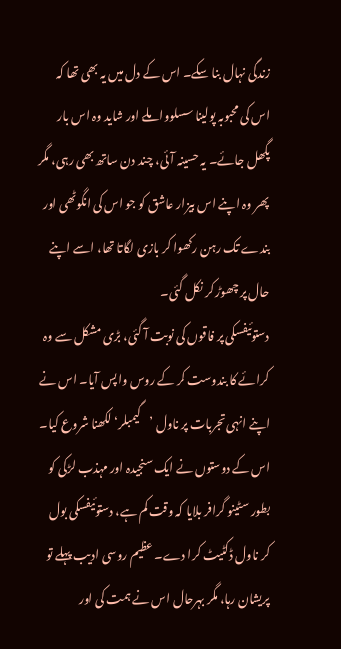زندگی نہال بنا سکے۔ اس کے دل میں یہ بھی تھا کہ اس کی محبوبہ پولینا سسلووا ملے اور شاید وہ اس بار پگھل جائے۔ یہ حسینہ آئی، چند دن ساتھ بھی رہی، مگر پھر وہ اپنے اس بیزار عاشق کو جو اس کی انگوٹھی اور بندے تک رہن رکھوا کر بازی لگاتا تھا، اسے اپنے حال پر چھوڑ کر نکل گئی۔
دستوئیفسکی پر فاقوں کی نوبت آ گئی، بڑی مشکل سے وہ کرائے کا بندوست کر کے روس واپس آیا۔ اس نے اپنے انہی تجربات پر ناول ’گیمبلر‘ لکھنا شروع کیا۔ اس کے دوستوں نے ایک سنجیدہ اور مہذب لڑکی کو بطور سٹینو گرافر بلایا کہ وقت کم ہے، دستوئیفسکی بول کر ناول ڈکٹیٹ کرا دے۔ عظیم روسی ادیب پہلے تو پریشان رہا، مگر بہرحال اس نے ہمت کی اور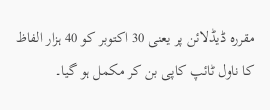مقررہ ڈیڈلائن پر یعنی 30 اکتوبر کو 40 ہزار الفاظ کا ناول ٹائپ کاپی بن کر مکمل ہو گیا۔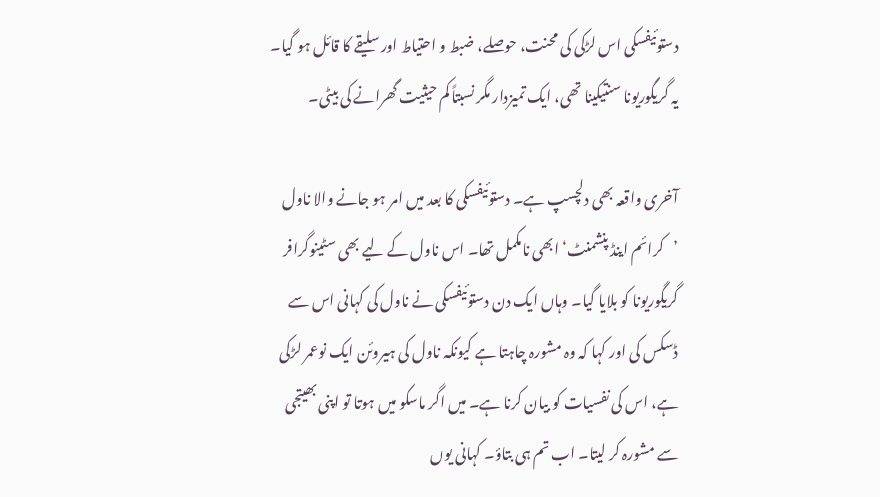دستوئیفسکی اس لڑکی کی محنت، حوصلے، ضبط و احتیاط اور سلیقے کا قائل ہو گیا۔ یہ گریگوریونا سنتیکینا تھی، ایک تمیزدار مگر نسبتاً کم حیثیت گھرانے کی بیٹی۔

آخری واقعہ بھی دلچسپ ہے۔ دستوئیفسکی کا بعد میں امر ہو جانے والا ناول ’کرائم اینڈ پنشمنٹ‘ ابھی نامکمل تھا۔ اس ناول کے لیے بھی سٹینوگرافر گریگوریونا کو بلایا گیا۔ وہاں ایک دن دستوئیفسکی نے ناول کی کہانی اس سے ڈسکس کی اور کہا کہ وہ مشورہ چاہتا ہے کیونکہ ناول کی ہیروئن ایک نوعمر لڑکی ہے، اس کی نفسیات کو بیان کرنا ہے۔ میں اگر ماسکو میں ہوتا تو اپنی بھیتجی سے مشورہ کر لیتا۔ اب تم ہی بتاؤ۔ کہانی یوں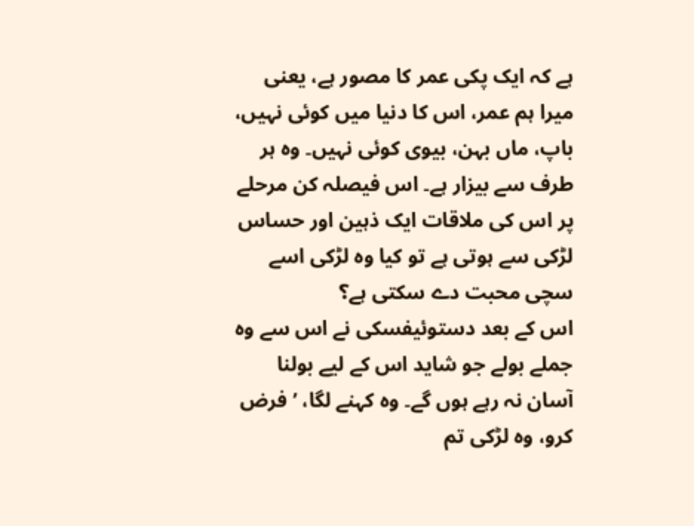ہے کہ ایک پکی عمر کا مصور ہے، یعنی میرا ہم عمر، اس کا دنیا میں کوئی نہیں، باپ، ماں بہن، بیوی کوئی نہیں۔ وہ ہر طرف سے بیزار ہے۔ اس فیصلہ کن مرحلے پر اس کی ملاقات ایک ذہین اور حساس لڑکی سے ہوتی ہے تو کیا وہ لڑکی اسے سچی محبت دے سکتی ہے؟
اس کے بعد دستوئیفسکی نے اس سے وہ جملے بولے جو شاید اس کے لیے بولنا آسان نہ رہے ہوں گے۔ وہ کہنے لگا، ’فرض کرو، وہ لڑکی تم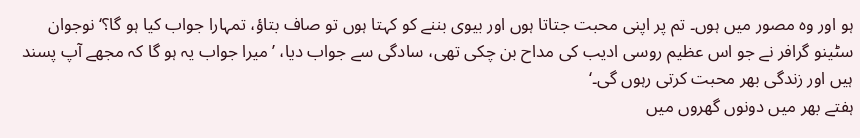ہو اور وہ مصور میں ہوں۔ تم پر اپنی محبت جتاتا ہوں اور بیوی بننے کو کہتا ہوں تو صاف بتاؤ، تمہارا جواب کیا ہو گا؟‘ نوجوان سٹینو گرافر نے جو اس عظیم روسی ادیب کی مداح بن چکی تھی، سادگی سے جواب دیا، ’میرا جواب یہ ہو گا کہ مجھے آپ پسند ہیں اور زندگی بھر محبت کرتی رہوں گی۔‘
ہفتے بھر میں دونوں گھروں میں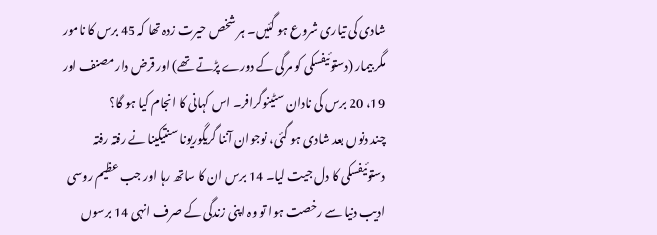شادی کی تیاری شروع ہو گئیں۔ ہر شخص حیرت زدہ تھا کہ 45 برس کا نامور مگر بیمار (دستوئیفسکی کو مرگی کے دورے پڑتے تھے) اور قرض دار مصنف اور 19، 20 برس کی نادان سٹینوگرافر۔ اس کہانی کا انجام کیا ہو گا؟
چند دنوں بعد شادی ہو گئی، نوجوان آننا گریگوریونا سنتیکینا نے رفتہ رفتہ دستوئیفسکی کا دل جیت لیا۔ 14 برس ان کا ساتھ رہا اور جب عظیم روسی ادیب دنیا سے رخصت ہوا تو وہ اپنی زندگی کے صرف انہی 14 برسوں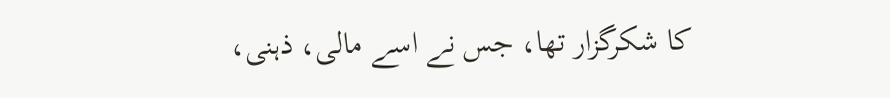کا شکرگزار تھا، جس نے اسے مالی، ذہنی،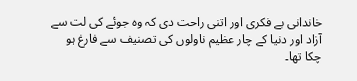خاندانی بے فکری اور اتنی راحت دی کہ وہ جوئے کی لت سے آزاد اور دنیا کے چار عظیم ناولوں کی تصنیف سے فارغ ہو چکا تھا۔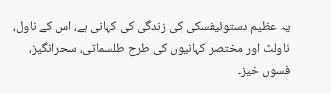یہ عظیم دستوئیفسکی کی زندگی کی کہانی ہے، اس کے ناول، ناولٹ اور مختصر کہانیوں کی طرح طلسماتی، سحرانگیز، فسوں خیز۔